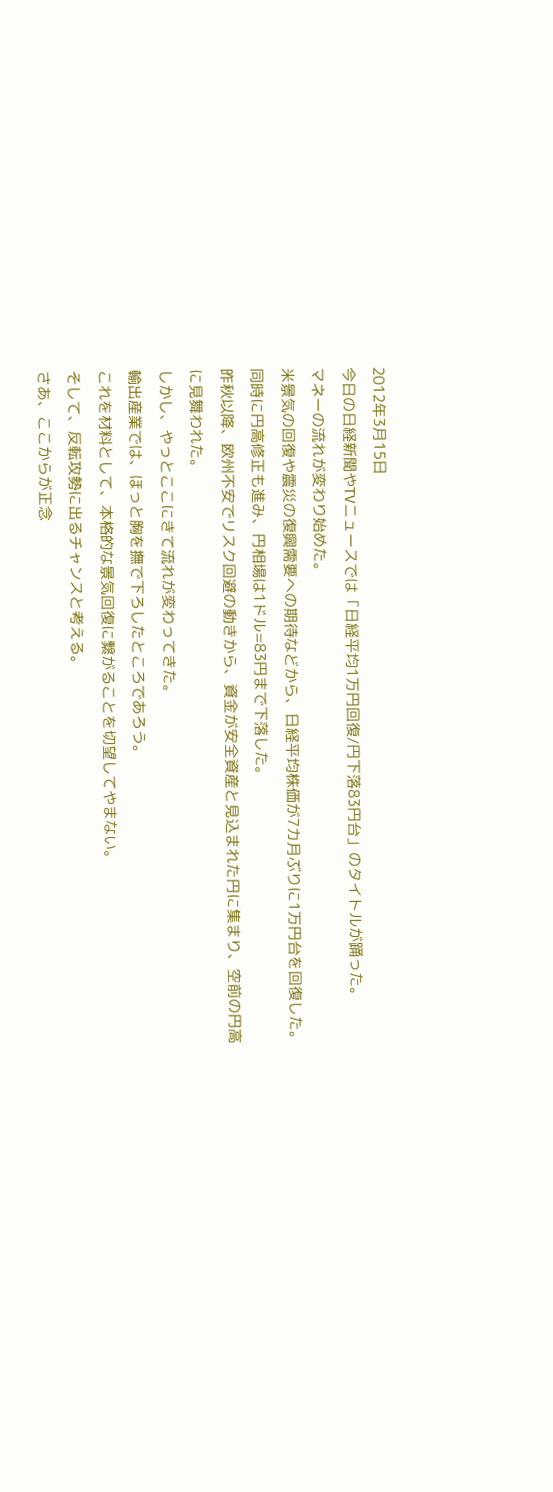2012年3月15日
今日の日経新聞やTVニュースでは「日経平均1万円回復/円下落83円台」のタイトルが踊った。
マネーの流れが変わり始めた。
米景気の回復や震災の復興需要への期待などから、日経平均株価が7カ月ぶりに1万円台を回復した。
同時に円高修正も進み、円相場は1ドル=83円まで下落した。
昨秋以降、欧州不安でリスク回避の動きから、資金が安全資産と見込まれた円に集まり、空前の円高に見舞われた。
しかし、やっとここにきて流れが変わってきた。
輸出産業では、ほっと胸を撫で下ろしたところであろう。
これを材料として、本格的な景気回復に繋がることを切望してやまない。
そして、反転攻勢に出るチャンスと考える。
さあ、ここからが正念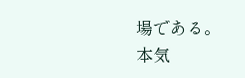場である。
本気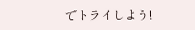でトライしよう!